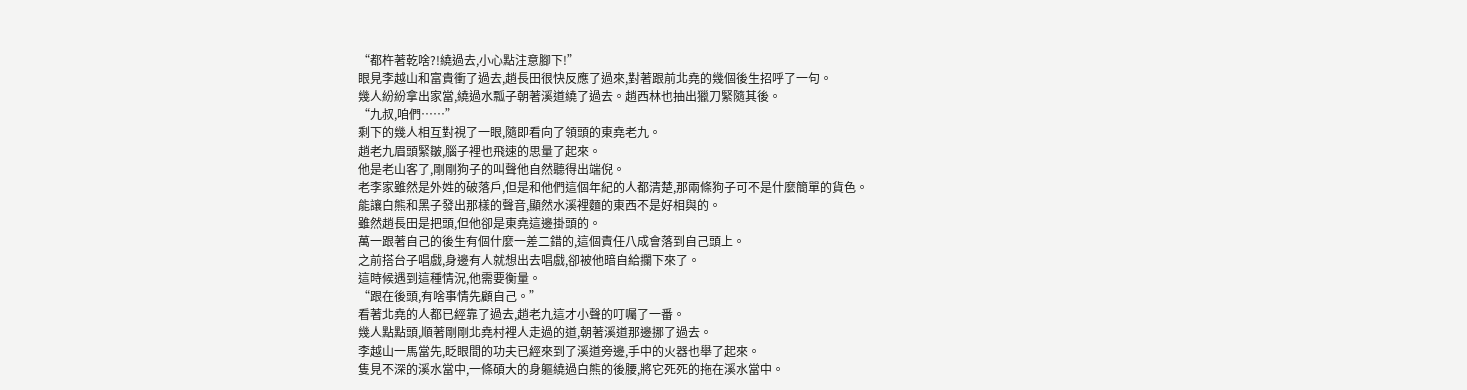“都杵著乾啥?!繞過去,小心點注意腳下!”
眼見李越山和富貴衝了過去,趙長田很快反應了過來,對著跟前北堯的幾個後生招呼了一句。
幾人紛紛拿出家當,繞過水瓢子朝著溪道繞了過去。趙西林也抽出獵刀緊隨其後。
“九叔,咱們……”
剩下的幾人相互對視了一眼,隨即看向了領頭的東堯老九。
趙老九眉頭緊皺,腦子裡也飛速的思量了起來。
他是老山客了,剛剛狗子的叫聲他自然聽得出端倪。
老李家雖然是外姓的破落戶,但是和他們這個年紀的人都清楚,那兩條狗子可不是什麼簡單的貨色。
能讓白熊和黑子發出那樣的聲音,顯然水溪裡麵的東西不是好相與的。
雖然趙長田是把頭,但他卻是東堯這邊掛頭的。
萬一跟著自己的後生有個什麼一差二錯的,這個責任八成會落到自己頭上。
之前搭台子唱戲,身邊有人就想出去唱戲,卻被他暗自給攔下來了。
這時候遇到這種情況,他需要衡量。
“跟在後頭,有啥事情先顧自己。”
看著北堯的人都已經靠了過去,趙老九這才小聲的叮囑了一番。
幾人點點頭,順著剛剛北堯村裡人走過的道,朝著溪道那邊挪了過去。
李越山一馬當先,眨眼間的功夫已經來到了溪道旁邊,手中的火器也舉了起來。
隻見不深的溪水當中,一條碩大的身軀繞過白熊的後腰,將它死死的拖在溪水當中。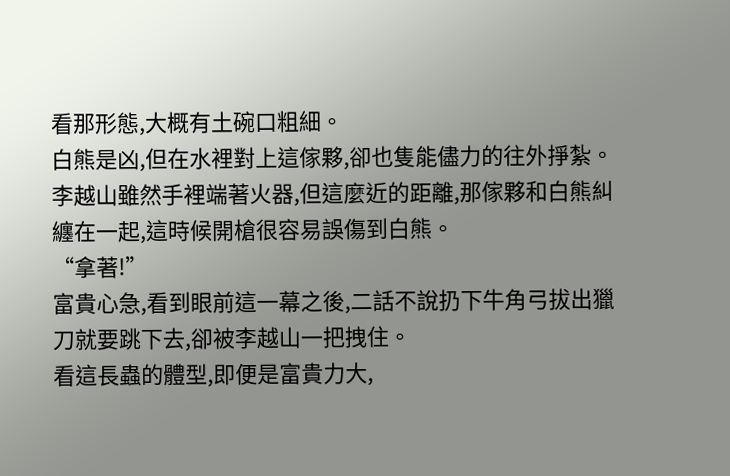看那形態,大概有土碗口粗細。
白熊是凶,但在水裡對上這傢夥,卻也隻能儘力的往外掙紮。
李越山雖然手裡端著火器,但這麼近的距離,那傢夥和白熊糾纏在一起,這時候開槍很容易誤傷到白熊。
“拿著!”
富貴心急,看到眼前這一幕之後,二話不說扔下牛角弓拔出獵刀就要跳下去,卻被李越山一把拽住。
看這長蟲的體型,即便是富貴力大,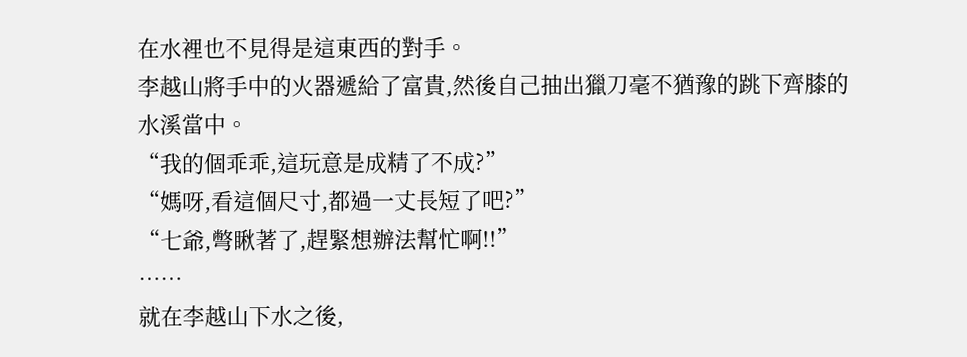在水裡也不見得是這東西的對手。
李越山將手中的火器遞給了富貴,然後自己抽出獵刀毫不猶豫的跳下齊膝的水溪當中。
“我的個乖乖,這玩意是成精了不成?”
“媽呀,看這個尺寸,都過一丈長短了吧?”
“七爺,彆瞅著了,趕緊想辦法幫忙啊!!”
……
就在李越山下水之後,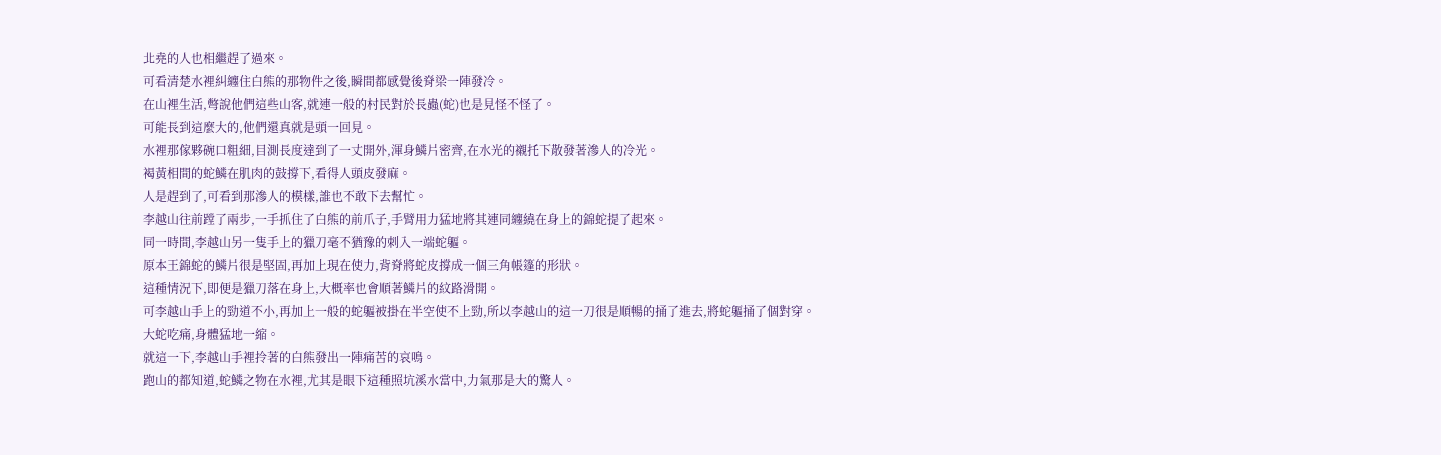北堯的人也相繼趕了過來。
可看清楚水裡糾纏住白熊的那物件之後,瞬間都感覺後脊梁一陣發冷。
在山裡生活,彆說他們這些山客,就連一般的村民對於長蟲(蛇)也是見怪不怪了。
可能長到這麼大的,他們還真就是頭一回見。
水裡那傢夥碗口粗細,目測長度達到了一丈開外,渾身鱗片密齊,在水光的襯托下散發著滲人的冷光。
褐黃相間的蛇鱗在肌肉的鼓撐下,看得人頭皮發麻。
人是趕到了,可看到那滲人的模樣,誰也不敢下去幫忙。
李越山往前蹚了兩步,一手抓住了白熊的前爪子,手臂用力猛地將其連同纏繞在身上的錦蛇提了起來。
同一時間,李越山另一隻手上的獵刀毫不猶豫的刺入一端蛇軀。
原本王錦蛇的鱗片很是堅固,再加上現在使力,背脊將蛇皮撐成一個三角帳篷的形狀。
這種情況下,即便是獵刀落在身上,大概率也會順著鱗片的紋路滑開。
可李越山手上的勁道不小,再加上一般的蛇軀被掛在半空使不上勁,所以李越山的這一刀很是順暢的捅了進去,將蛇軀捅了個對穿。
大蛇吃痛,身體猛地一縮。
就這一下,李越山手裡拎著的白熊發出一陣痛苦的哀鳴。
跑山的都知道,蛇鱗之物在水裡,尤其是眼下這種照坑溪水當中,力氣那是大的驚人。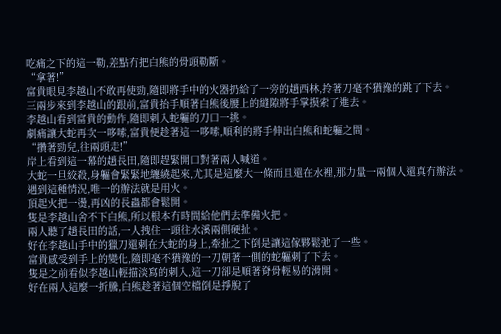吃痛之下的這一勒,差點冇把白熊的骨頭勒斷。
“拿著!”
富貴眼見李越山不敢再使勁,隨即將手中的火器扔給了一旁的趙西林,拎著刀毫不猶豫的跳了下去。
三兩步來到李越山的跟前,富貴抬手順著白熊後腰上的縫隙將手掌摸索了進去。
李越山看到富貴的動作,隨即刺入蛇軀的刀口一挑。
劇痛讓大蛇再次一哆嗦,富貴便趁著這一哆嗦,順利的將手伸出白熊和蛇軀之間。
“攢著勁兒,往兩頭走!”
岸上看到這一幕的趙長田,隨即趕緊開口對著兩人喊道。
大蛇一旦絞殺,身軀會緊緊地纏繞起來,尤其是這麼大一條而且還在水裡,那力量一兩個人還真冇辦法。
遇到這種情況,唯一的辦法就是用火。
頂起火把一燙,再凶的長蟲都會鬆開。
隻是李越山舍不下白熊,所以根本冇時間給他們去準備火把。
兩人聽了趙長田的話,一人拽住一頭往水溪兩側硬扯。
好在李越山手中的獵刀還刺在大蛇的身上,牽扯之下倒是讓這傢夥鬆弛了一些。
富貴感受到手上的變化,隨即毫不猶豫的一刀朝著一側的蛇軀刺了下去。
隻是之前看似李越山輕描淡寫的刺入,這一刀卻是順著脊骨輕易的滑開。
好在兩人這麼一折騰,白熊趁著這個空檔倒是掙脫了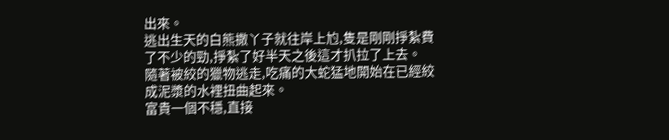出來。
逃出生天的白熊撒丫子就往岸上尥,隻是剛剛掙紮費了不少的勁,掙紮了好半天之後這才扒拉了上去。
隨著被絞的獵物逃走,吃痛的大蛇猛地開始在已經絞成泥漿的水裡扭曲起來。
富貴一個不穩,直接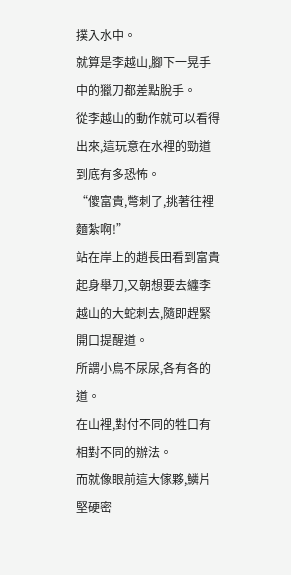撲入水中。
就算是李越山,腳下一晃手中的獵刀都差點脫手。
從李越山的動作就可以看得出來,這玩意在水裡的勁道到底有多恐怖。
“傻富貴,彆刺了,挑著往裡麵紮啊!”
站在岸上的趙長田看到富貴起身舉刀,又朝想要去纏李越山的大蛇刺去,隨即趕緊開口提醒道。
所謂小鳥不尿尿,各有各的道。
在山裡,對付不同的牲口有相對不同的辦法。
而就像眼前這大傢夥,鱗片堅硬密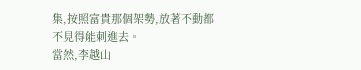集,按照富貴那個架勢,放著不動都不見得能刺進去。
當然,李越山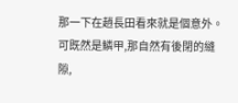那一下在趙長田看來就是個意外。
可既然是鱗甲,那自然有後閉的縫隙,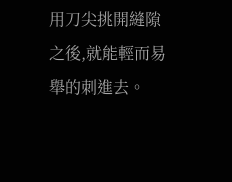用刀尖挑開縫隙之後,就能輕而易舉的刺進去。